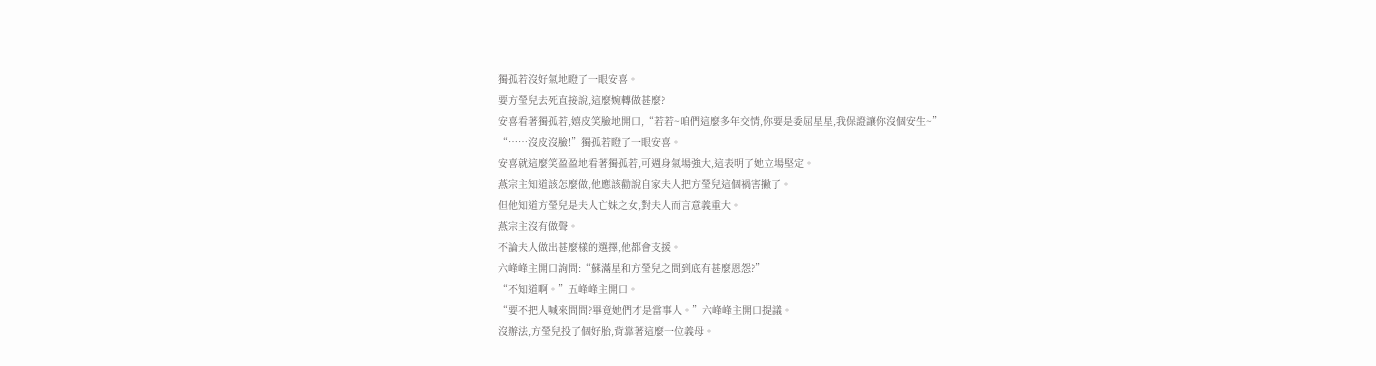獨孤若沒好氣地瞪了一眼安喜。
要方瑩兒去死直接說,這麼婉轉做甚麼?
安喜看著獨孤若,嬉皮笑臉地開口,“若若~咱們這麼多年交情,你要是委屈星星,我保證讓你沒個安生~”
“……沒皮沒臉!”獨孤若瞪了一眼安喜。
安喜就這麼笑盈盈地看著獨孤若,可週身氣場強大,這表明了她立場堅定。
燕宗主知道該怎麼做,他應該勸說自家夫人把方瑩兒這個禍害撇了。
但他知道方瑩兒是夫人亡妹之女,對夫人而言意義重大。
燕宗主沒有做聲。
不論夫人做出甚麼樣的選擇,他都會支援。
六峰峰主開口詢問:“蘇滿星和方瑩兒之間到底有甚麼恩怨?”
“不知道啊。”五峰峰主開口。
“要不把人喊來問問?畢竟她們才是當事人。”六峰峰主開口提議。
沒辦法,方瑩兒投了個好胎,背靠著這麼一位義母。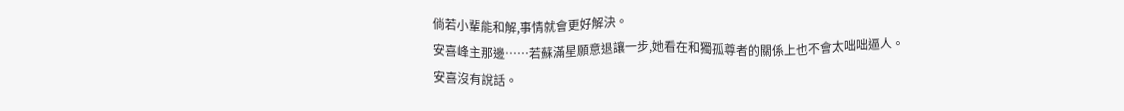倘若小輩能和解,事情就會更好解決。
安喜峰主那邊……若蘇滿星願意退讓一步,她看在和獨孤尊者的關係上也不會太咄咄逼人。
安喜沒有說話。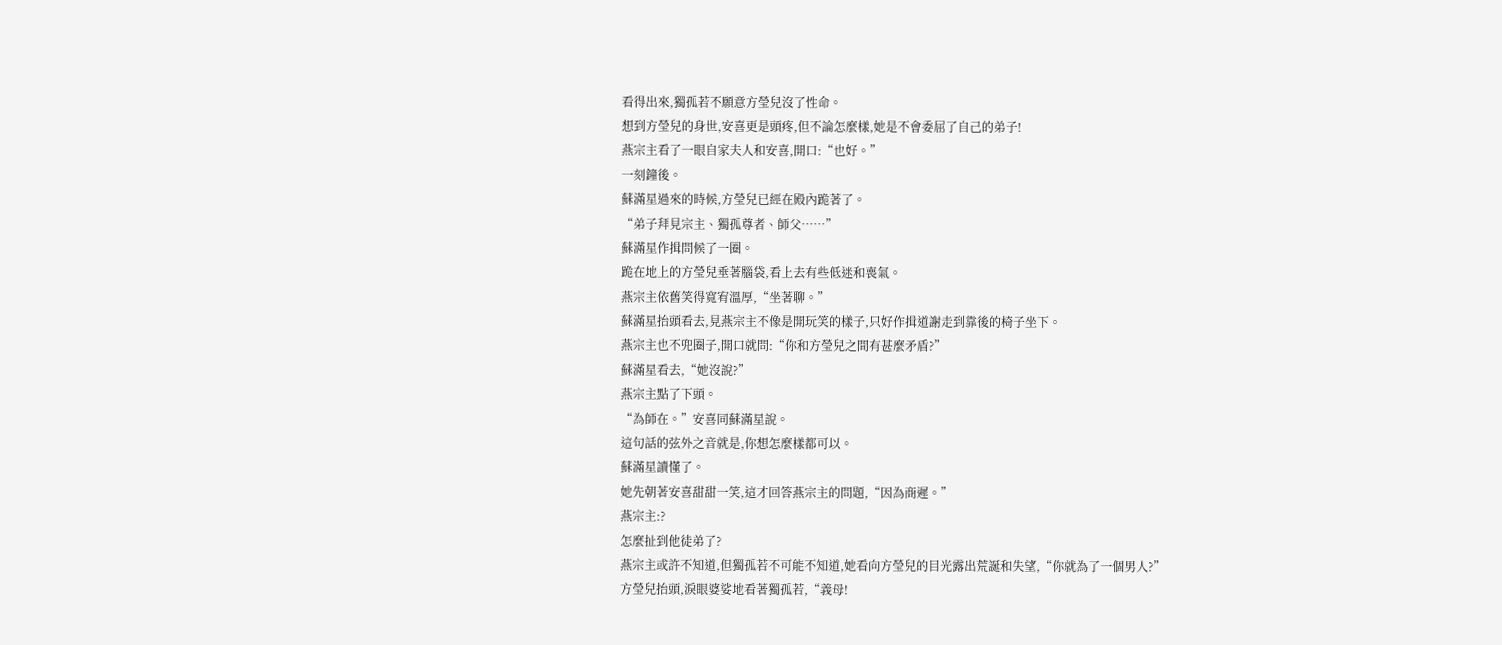看得出來,獨孤若不願意方瑩兒沒了性命。
想到方瑩兒的身世,安喜更是頭疼,但不論怎麼樣,她是不會委屈了自己的弟子!
燕宗主看了一眼自家夫人和安喜,開口:“也好。”
一刻鐘後。
蘇滿星過來的時候,方瑩兒已經在殿內跪著了。
“弟子拜見宗主、獨孤尊者、師父……”
蘇滿星作揖問候了一圈。
跪在地上的方瑩兒垂著腦袋,看上去有些低迷和喪氣。
燕宗主依舊笑得寬宥溫厚,“坐著聊。”
蘇滿星抬頭看去,見燕宗主不像是開玩笑的樣子,只好作揖道謝走到靠後的椅子坐下。
燕宗主也不兜圈子,開口就問:“你和方瑩兒之間有甚麼矛盾?”
蘇滿星看去,“她沒說?”
燕宗主點了下頭。
“為師在。”安喜同蘇滿星說。
這句話的弦外之音就是,你想怎麼樣都可以。
蘇滿星讀懂了。
她先朝著安喜甜甜一笑,這才回答燕宗主的問題,“因為商遲。”
燕宗主:?
怎麼扯到他徒弟了?
燕宗主或許不知道,但獨孤若不可能不知道,她看向方瑩兒的目光露出荒誕和失望,“你就為了一個男人?”
方瑩兒抬頭,淚眼婆娑地看著獨孤若,“義母!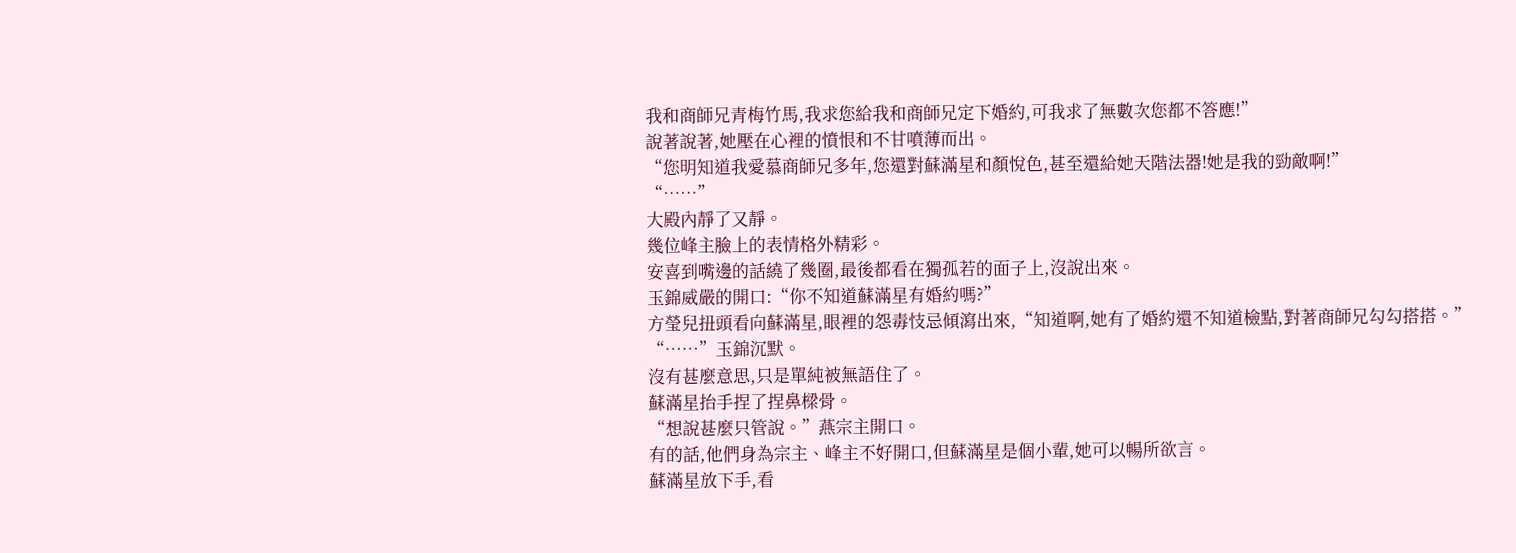我和商師兄青梅竹馬,我求您給我和商師兄定下婚約,可我求了無數次您都不答應!”
說著說著,她壓在心裡的憤恨和不甘噴薄而出。
“您明知道我愛慕商師兄多年,您還對蘇滿星和顏悅色,甚至還給她天階法器!她是我的勁敵啊!”
“……”
大殿內靜了又靜。
幾位峰主臉上的表情格外精彩。
安喜到嘴邊的話繞了幾圈,最後都看在獨孤若的面子上,沒說出來。
玉錦威嚴的開口:“你不知道蘇滿星有婚約嗎?”
方瑩兒扭頭看向蘇滿星,眼裡的怨毒忮忌傾瀉出來,“知道啊,她有了婚約還不知道檢點,對著商師兄勾勾搭搭。”
“……”玉錦沉默。
沒有甚麼意思,只是單純被無語住了。
蘇滿星抬手捏了捏鼻樑骨。
“想說甚麼只管說。”燕宗主開口。
有的話,他們身為宗主、峰主不好開口,但蘇滿星是個小輩,她可以暢所欲言。
蘇滿星放下手,看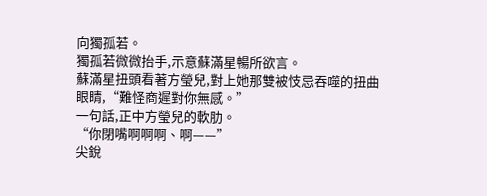向獨孤若。
獨孤若微微抬手,示意蘇滿星暢所欲言。
蘇滿星扭頭看著方瑩兒,對上她那雙被忮忌吞噬的扭曲眼睛,“難怪商遲對你無感。”
一句話,正中方瑩兒的軟肋。
“你閉嘴啊啊啊、啊——”
尖銳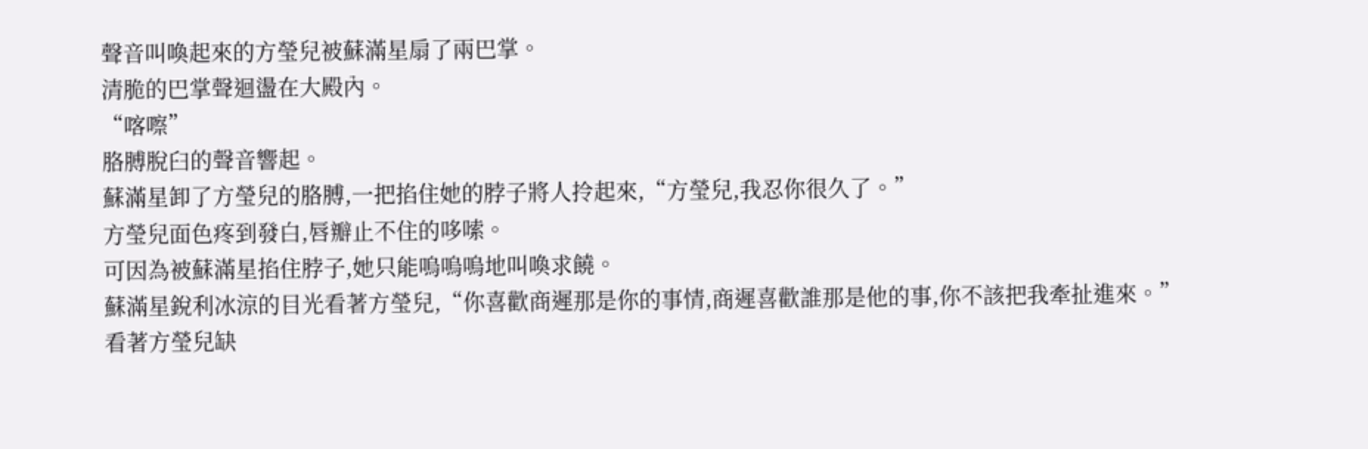聲音叫喚起來的方瑩兒被蘇滿星扇了兩巴掌。
清脆的巴掌聲迴盪在大殿內。
“喀嚓”
胳膊脫臼的聲音響起。
蘇滿星卸了方瑩兒的胳膊,一把掐住她的脖子將人拎起來,“方瑩兒,我忍你很久了。”
方瑩兒面色疼到發白,唇瓣止不住的哆嗦。
可因為被蘇滿星掐住脖子,她只能嗚嗚嗚地叫喚求饒。
蘇滿星銳利冰涼的目光看著方瑩兒,“你喜歡商遲那是你的事情,商遲喜歡誰那是他的事,你不該把我牽扯進來。”
看著方瑩兒缺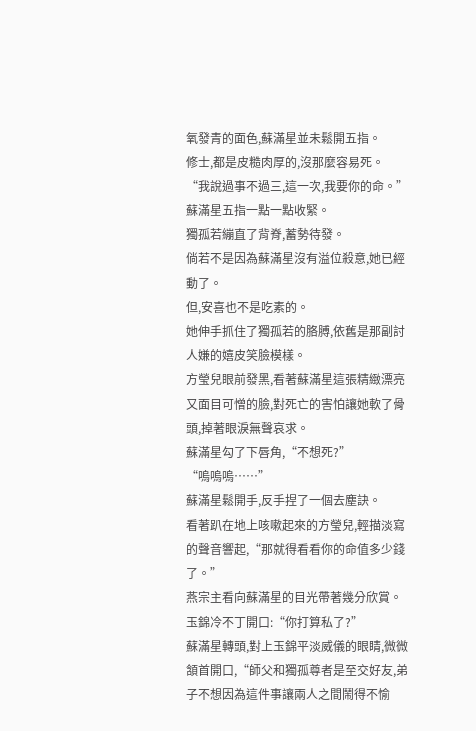氧發青的面色,蘇滿星並未鬆開五指。
修士,都是皮糙肉厚的,沒那麼容易死。
“我說過事不過三,這一次,我要你的命。”
蘇滿星五指一點一點收緊。
獨孤若繃直了背脊,蓄勢待發。
倘若不是因為蘇滿星沒有溢位殺意,她已經動了。
但,安喜也不是吃素的。
她伸手抓住了獨孤若的胳膊,依舊是那副討人嫌的嬉皮笑臉模樣。
方瑩兒眼前發黑,看著蘇滿星這張精緻漂亮又面目可憎的臉,對死亡的害怕讓她軟了骨頭,掉著眼淚無聲哀求。
蘇滿星勾了下唇角,“不想死?”
“嗚嗚嗚……”
蘇滿星鬆開手,反手捏了一個去塵訣。
看著趴在地上咳嗽起來的方瑩兒,輕描淡寫的聲音響起,“那就得看看你的命值多少錢了。”
燕宗主看向蘇滿星的目光帶著幾分欣賞。
玉錦冷不丁開口:“你打算私了?”
蘇滿星轉頭,對上玉錦平淡威儀的眼睛,微微頷首開口,“師父和獨孤尊者是至交好友,弟子不想因為這件事讓兩人之間鬧得不愉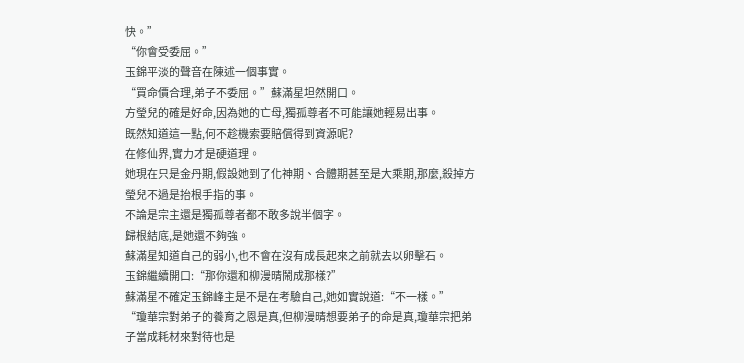快。”
“你會受委屈。”
玉錦平淡的聲音在陳述一個事實。
“買命價合理,弟子不委屈。”蘇滿星坦然開口。
方瑩兒的確是好命,因為她的亡母,獨孤尊者不可能讓她輕易出事。
既然知道這一點,何不趁機索要賠償得到資源呢?
在修仙界,實力才是硬道理。
她現在只是金丹期,假設她到了化神期、合體期甚至是大乘期,那麼,殺掉方瑩兒不過是抬根手指的事。
不論是宗主還是獨孤尊者都不敢多說半個字。
歸根結底,是她還不夠強。
蘇滿星知道自己的弱小,也不會在沒有成長起來之前就去以卵擊石。
玉錦繼續開口:“那你還和柳漫晴鬧成那樣?”
蘇滿星不確定玉錦峰主是不是在考驗自己,她如實說道:“不一樣。”
“瓊華宗對弟子的養育之恩是真,但柳漫晴想要弟子的命是真,瓊華宗把弟子當成耗材來對待也是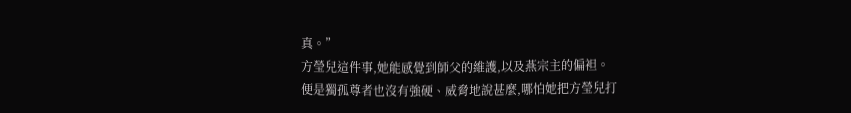真。”
方瑩兒這件事,她能感覺到師父的維護,以及燕宗主的偏袒。
便是獨孤尊者也沒有強硬、威脅地說甚麼,哪怕她把方瑩兒打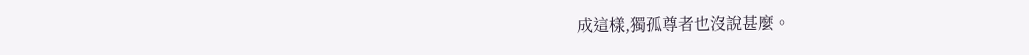成這樣,獨孤尊者也沒說甚麼。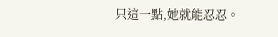只這一點,她就能忍忍。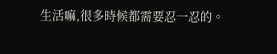生活嘛,很多時候都需要忍一忍的。